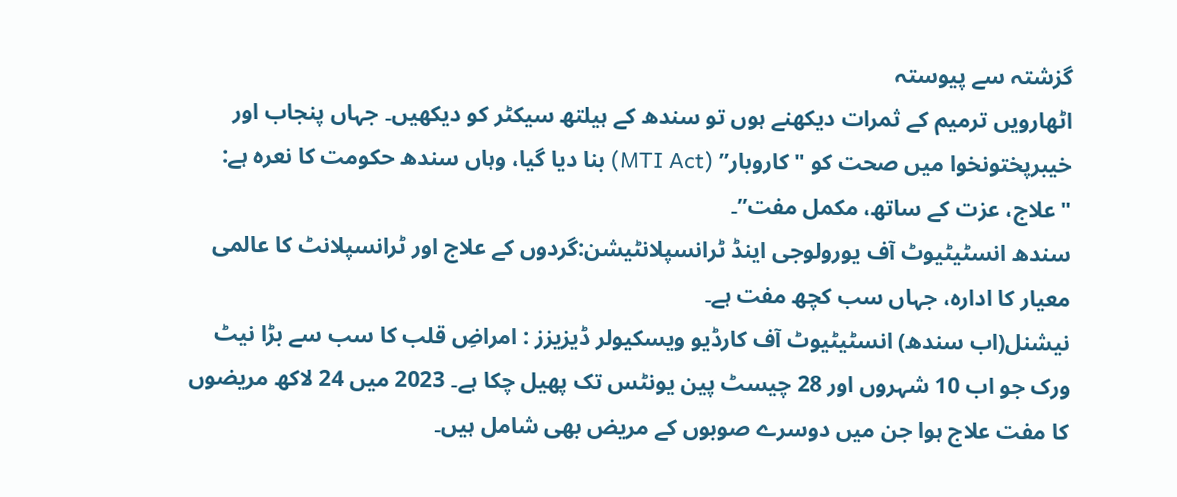گزشتہ سے پیوستہ
اٹھارویں ترمیم کے ثمرات دیکھنے ہوں تو سندھ کے ہیلتھ سیکٹر کو دیکھیں۔ جہاں پنجاب اور خیبرپختونخوا میں صحت کو "کاروبار” (MTI Act) بنا دیا گیا، وہاں سندھ حکومت کا نعرہ ہے: "علاج، عزت کے ساتھ، مکمل مفت”۔
سندھ انسٹیٹیوٹ آف یورولوجی اینڈ ٹرانسپلانٹیشن:گردوں کے علاج اور ٹرانسپلانٹ کا عالمی معیار کا ادارہ، جہاں سب کچھ مفت ہے۔
نیشنل(اب سندھ) انسٹیٹیوٹ آف کارڈیو ویسکیولر ڈیزیزز : امراضِ قلب کا سب سے بڑا نیٹ ورک جو اب 10 شہروں اور 28 چیسٹ پین یونٹس تک پھیل چکا ہے۔ 2023 میں 24 لاکھ مریضوں کا مفت علاج ہوا جن میں دوسرے صوبوں کے مریض بھی شامل ہیں۔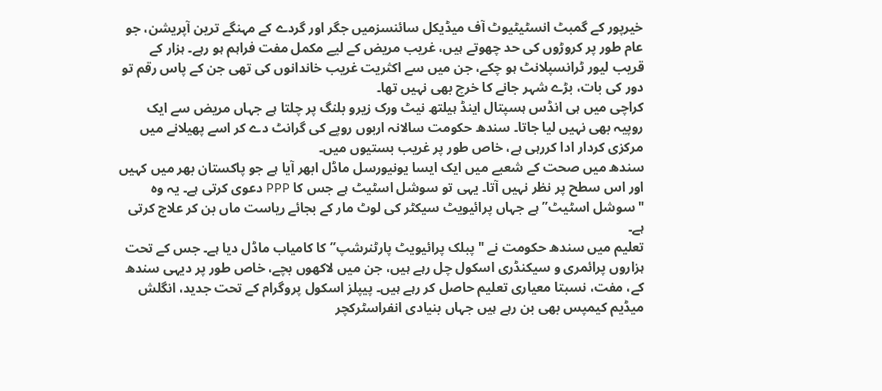خیرپور کے گمبٹ انسٹیٹیوٹ آف میڈیکل سائنسزمیں جگر اور گردے کے مہنگے ترین آپریشن، جو عام طور پر کروڑوں کی حد چھوتے ہیں، غریب مریض کے لیے مکمل مفت فراہم ہو رہے۔ ہزار کے قریب لیور ٹرانسپلانٹ ہو چکے، جن میں سے اکثریت غریب خاندانوں کی تھی جن کے پاس رقم تو دور کی بات، بڑے شہر جانے کا خرچ بھی نہیں تھا۔
کراچی میں ہی انڈس ہسپتال اینڈ ہیلتھ نیٹ ورک زیرو بلنگ پر چلتا ہے جہاں مریض سے ایک روپیہ بھی نہیں لیا جاتا۔ سندھ حکومت سالانہ اربوں روپے کی گرانٹ دے کر اسے پھیلانے میں مرکزی کردار ادا کررہی ہے، خاص طور پر غریب بستیوں میں۔
سندھ میں صحت کے شعبے میں ایک ایسا یونیورسل ماڈل ابھر آیا ہے جو پاکستان بھر میں کہیں اور اس سطح پر نظر نہیں آتا۔ یہی تو سوشل اسٹیٹ ہے جس کا PPP دعوی کرتی ہے۔ یہ وہ "سوشل اسٹیٹ” ہے جہاں پرائیویٹ سیکٹر کی لوٹ مار کے بجائے ریاست ماں بن کر علاج کرتی ہے۔
تعلیم میں سندھ حکومت نے "پبلک پرائیویٹ پارٹنرشپ” کا کامیاب ماڈل دیا ہے۔ جس کے تحت ہزاروں پرائمری و سیکنڈری اسکول چل رہے ہیں، جن میں لاکھوں بچے، خاص طور پر دیہی سندھ کے، مفت، نسبتا معیاری تعلیم حاصل کر رہے ہیں۔ پیپلز اسکول پروگرام کے تحت جدید، انگلش میڈیم کیمپس بھی بن رہے ہیں جہاں بنیادی انفراسٹرکچر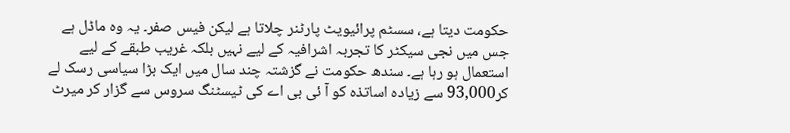حکومت دیتا ہے، سسٹم پرائیویٹ پارٹنر چلاتا ہے لیکن فیس صفر۔ یہ وہ ماڈل ہے جس میں نجی سیکٹر کا تجربہ اشرافیہ کے لیے نہیں بلکہ غریب طبقے کے لیے استعمال ہو رہا ہے۔ سندھ حکومت نے گزشتہ چند سال میں ایک بڑا سیاسی رسک لے کر93,000 سے زیادہ اساتذہ کو آ ئی بی اے کی ٹیسٹنگ سروس سے گزار کر میرٹ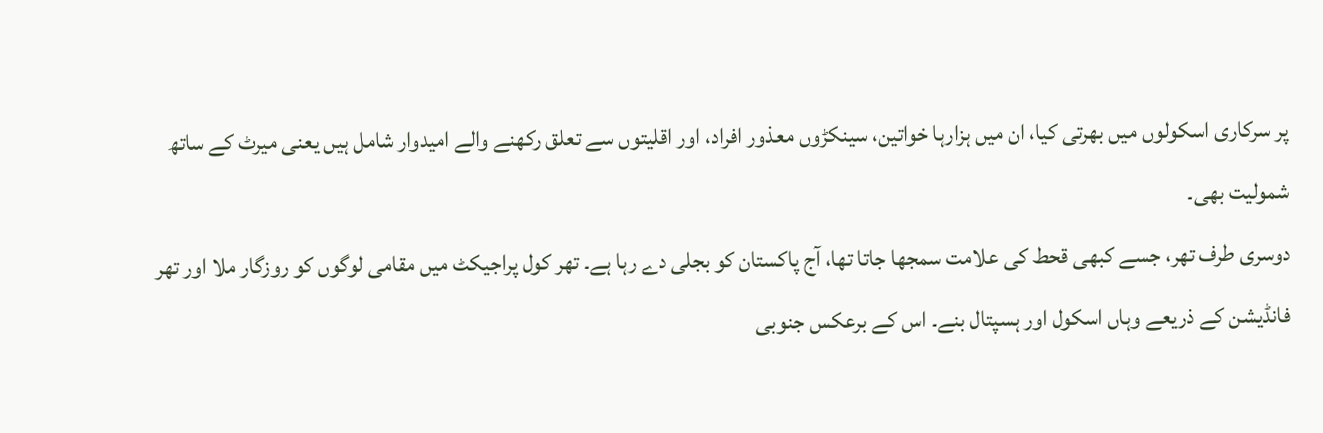پر سرکاری اسکولوں میں بھرتی کیا، ان میں ہزارہا خواتین، سینکڑوں معذور افراد، اور اقلیتوں سے تعلق رکھنے والے امیدوار شامل ہیں یعنی میرٹ کے ساتھ شمولیت بھی۔
دوسری طرف تھر، جسے کبھی قحط کی علامت سمجھا جاتا تھا، آج پاکستان کو بجلی دے رہا ہے۔ تھر کول پراجیکٹ میں مقامی لوگوں کو روزگار ملا اور تھر فانڈیشن کے ذریعے وہاں اسکول اور ہسپتال بنے۔ اس کے برعکس جنوبی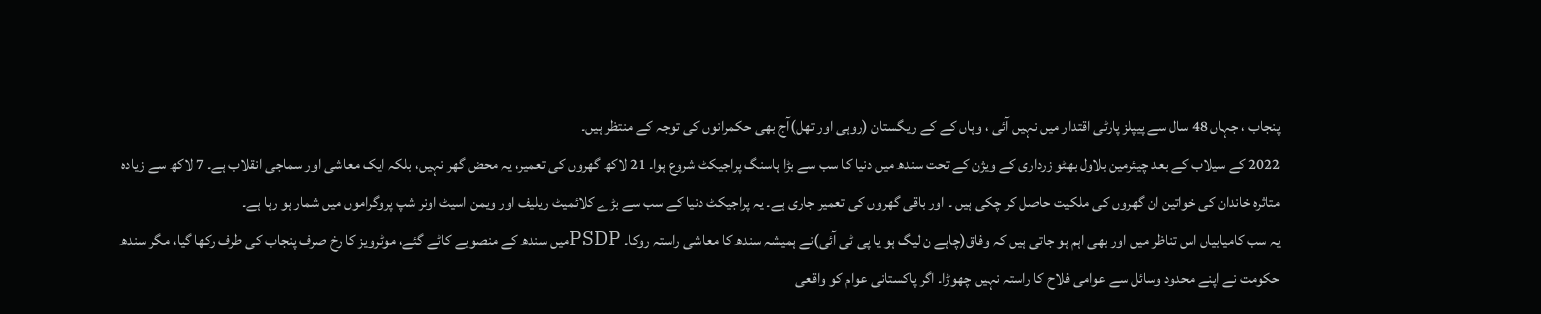پنجاب ، جہاں 48 سال سے پیپلز پارٹی اقتدار میں نہیں آئی ، وہاں کے کے ریگستان (روہی اور تھل)آج بھی حکمرانوں کی توجہ کے منتظر ہیں۔
2022 کے سیلاب کے بعد چیئرمین بلاول بھٹو زرداری کے ویژن کے تحت سندھ میں دنیا کا سب سے بڑا ہاسنگ پراجیکٹ شروع ہوا۔ 21 لاکھ گھروں کی تعمیر، یہ محض گھر نہیں، بلکہ ایک معاشی اور سماجی انقلاب ہے۔ 7 لاکھ سے زیادہ متاثرہ خاندان کی خواتین ان گھروں کی ملکیت حاصل کر چکی ہیں ۔ اور باقی گھروں کی تعمیر جاری ہے۔ یہ پراجیکٹ دنیا کے سب سے بڑے کلائمیٹ ریلیف اور ویمن اسیٹ اونر شپ پروگراموں میں شمار ہو رہا ہے۔
یہ سب کامیابیاں اس تناظر میں اور بھی اہم ہو جاتی ہیں کہ وفاق(چاہے ن لیگ ہو یا پی ٹی آئی)نے ہمیشہ سندھ کا معاشی راستہ روکا۔ PSDPمیں سندھ کے منصوبے کاٹے گئے، موٹرویز کا رخ صرف پنجاب کی طرف رکھا گیا، مگر سندھ حکومت نے اپنے محدود وسائل سے عوامی فلاح کا راستہ نہیں چھوڑا۔ اگر پاکستانی عوام کو واقعی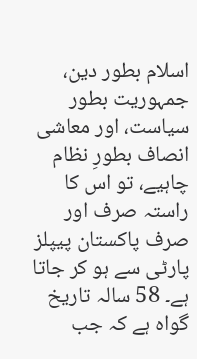اسلام بطور دین، جمہوریت بطور سیاست، اور معاشی انصاف بطورِ نظام چاہیے، تو اس کا راستہ صرف اور صرف پاکستان پیپلز پارٹی سے ہو کر جاتا ہے۔ 58 سالہ تاریخ گواہ ہے کہ جب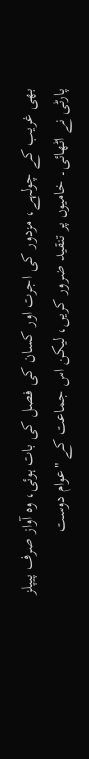بھی غریب کے چولہے، مزدور کی اجرت اور کسان کی فصل کی بات ہوئی، وہ آواز صرف پیپلز پارٹی نے اٹھائی۔ خامیوں پر تنقید ضرور کریں، لیکن اس جماعت کے "عوام دوست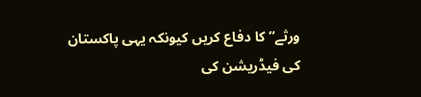ورثے” کا دفاع کریں کیونکہ یہی پاکستان کی فیڈریشن کی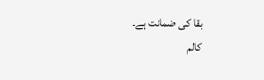بقا کی ضمانت ہے۔
کالم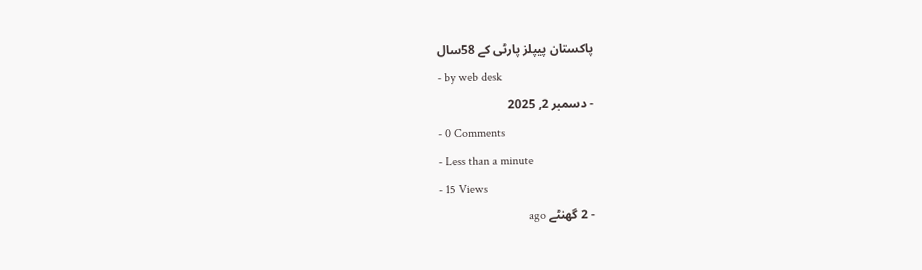پاکستان پیپلز پارٹی کے 58سال
- by web desk
- دسمبر 2, 2025
- 0 Comments
- Less than a minute
- 15 Views
- 2 گھنٹے ago